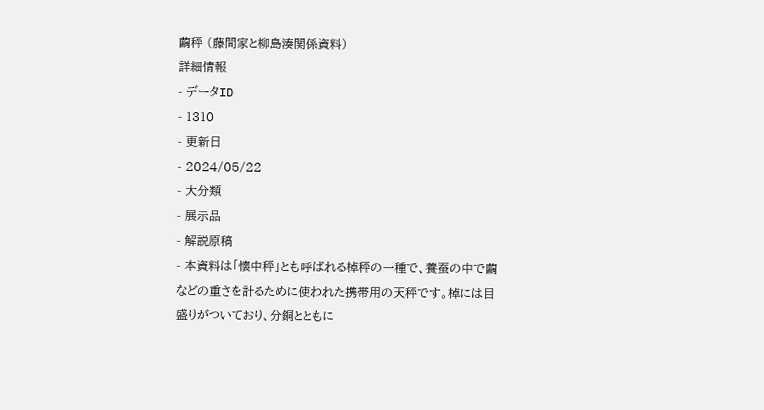繭秤 (藤間家と柳島湊関係資料)
詳細情報
- データID
- 1310
- 更新日
- 2024/05/22
- 大分類
- 展示品
- 解説原稿
- 本資料は「懐中秤」とも呼ばれる棹秤の一種で、養蚕の中で繭などの重さを計るために使われた携帯用の天秤です。棹には目盛りがついており、分銅とともに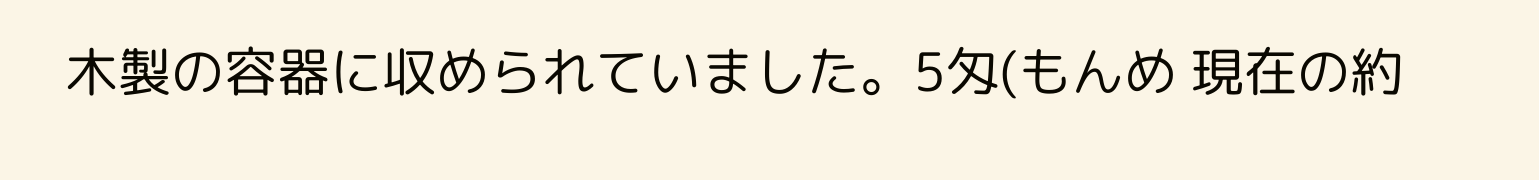木製の容器に収められていました。5匁(もんめ 現在の約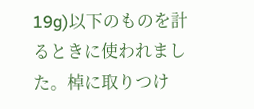19g)以下のものを計るときに使われました。棹に取りつけ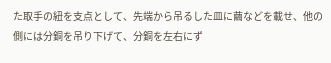た取手の紐を支点として、先端から吊るした皿に繭などを載せ、他の側には分銅を吊り下げて、分銅を左右にず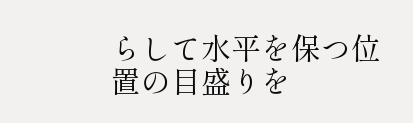らして水平を保つ位置の目盛りを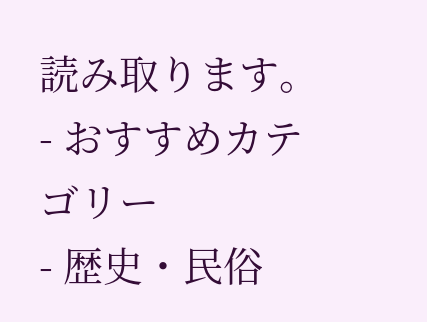読み取ります。
- おすすめカテゴリー
- 歴史・民俗